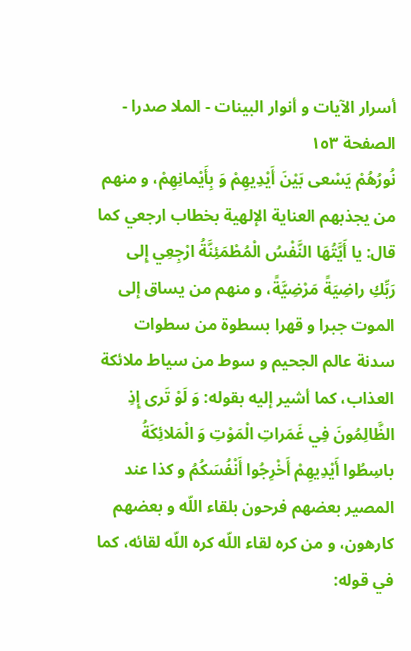أسرار الآيات و أنوار البينات - الملا صدرا - الصفحة ١٥٣
نُورُهُمْ يَسْعى بَيْنَ أَيْدِيهِمْ وَ بِأَيْمانِهِمْ، و منهم من يجذبهم العناية الإلهية بخطاب ارجعي كما قال: يا أَيَّتُهَا النَّفْسُ الْمُطْمَئِنَّةُ ارْجِعِي إِلى رَبِّكِ راضِيَةً مَرْضِيَّةً، و منهم من يساق إلى الموت جبرا و قهرا بسطوة من سطوات سدنة عالم الجحيم و سوط من سياط ملائكة العذاب، كما أشير إليه بقوله: وَ لَوْ تَرى إِذِ الظَّالِمُونَ فِي غَمَراتِ الْمَوْتِ وَ الْمَلائِكَةُ باسِطُوا أَيْدِيهِمْ أَخْرِجُوا أَنْفُسَكُمُ و كذا عند المصير بعضهم فرحون بلقاء اللّه و بعضهم كارهون، و من كره لقاء اللّه كره اللّه لقائه، كما في قوله: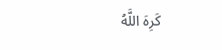كَرِهَ اللَّهُ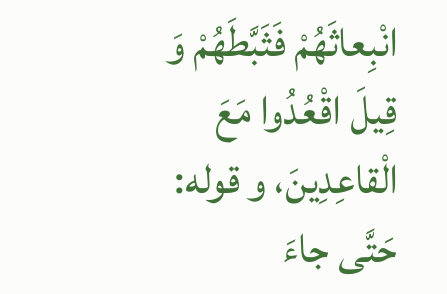انْبِعاثَهُمْ فَثَبَّطَهُمْ وَ قِيلَ اقْعُدُوا مَعَ الْقاعِدِينَ، و قوله: حَتَّى جاءَ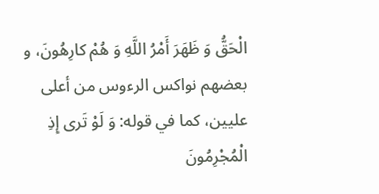الْحَقُّ وَ ظَهَرَ أَمْرُ اللَّهِ وَ هُمْ كارِهُونَ، و بعضهم نواكس الرءوس من أعلى عليين، كما في قوله: وَ لَوْ تَرى إِذِ الْمُجْرِمُونَ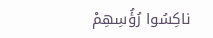ناكِسُوا رُؤُسِهِمْ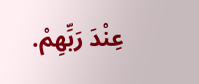عِنْدَ رَبِّهِمْ.